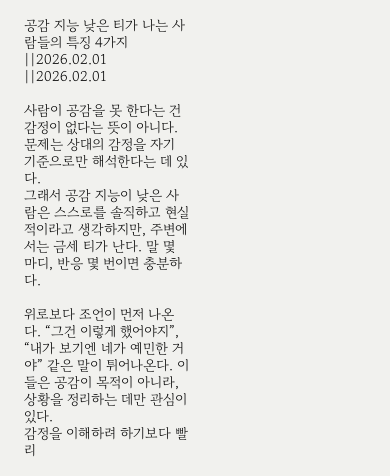공감 지능 낮은 티가 나는 사람들의 특징 4가지
||2026.02.01
||2026.02.01

사람이 공감을 못 한다는 건 감정이 없다는 뜻이 아니다. 문제는 상대의 감정을 자기 기준으로만 해석한다는 데 있다.
그래서 공감 지능이 낮은 사람은 스스로를 솔직하고 현실적이라고 생각하지만, 주변에서는 금세 티가 난다. 말 몇 마디, 반응 몇 번이면 충분하다.

위로보다 조언이 먼저 나온다. “그건 이렇게 했어야지”, “내가 보기엔 네가 예민한 거야” 같은 말이 튀어나온다. 이들은 공감이 목적이 아니라, 상황을 정리하는 데만 관심이 있다.
감정을 이해하려 하기보다 빨리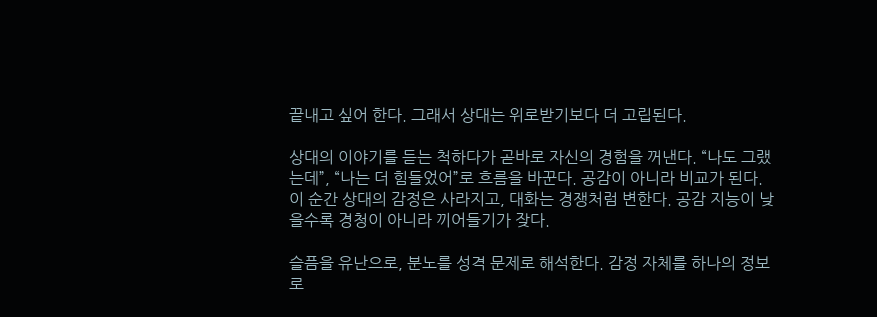끝내고 싶어 한다. 그래서 상대는 위로받기보다 더 고립된다.

상대의 이야기를 듣는 척하다가 곧바로 자신의 경험을 꺼낸다. “나도 그랬는데”, “나는 더 힘들었어”로 흐름을 바꾼다. 공감이 아니라 비교가 된다.
이 순간 상대의 감정은 사라지고, 대화는 경쟁처럼 변한다. 공감 지능이 낮을수록 경청이 아니라 끼어들기가 잦다.

슬픔을 유난으로, 분노를 성격 문제로 해석한다. 감정 자체를 하나의 정보로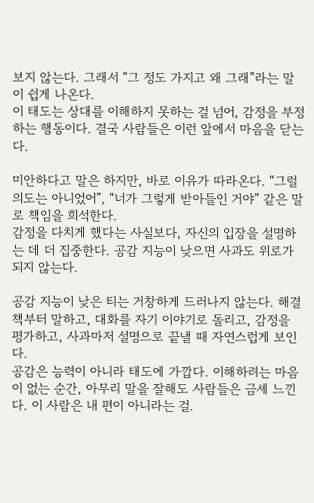보지 않는다. 그래서 “그 정도 가지고 왜 그래”라는 말이 쉽게 나온다.
이 태도는 상대를 이해하지 못하는 걸 넘어, 감정을 부정하는 행동이다. 결국 사람들은 이런 앞에서 마음을 닫는다.

미안하다고 말은 하지만, 바로 이유가 따라온다. “그럴 의도는 아니었어”, “너가 그렇게 받아들인 거야” 같은 말로 책임을 희석한다.
감정을 다치게 했다는 사실보다, 자신의 입장을 설명하는 데 더 집중한다. 공감 지능이 낮으면 사과도 위로가 되지 않는다.

공감 지능이 낮은 티는 거창하게 드러나지 않는다. 해결책부터 말하고, 대화를 자기 이야기로 돌리고, 감정을 평가하고, 사과마저 설명으로 끝낼 때 자연스럽게 보인다.
공감은 능력이 아니라 태도에 가깝다. 이해하려는 마음이 없는 순간, 아무리 말을 잘해도 사람들은 금세 느낀다. 이 사람은 내 편이 아니라는 걸.